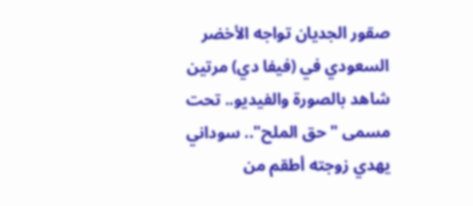صقور الجديان تواجه الأخضر السعودي في (فيفا دي) مرتين    شاهد بالصورة والفيديو.. تحت مسمى "حق الملح".. سوداني يهدي زوجته أطقم من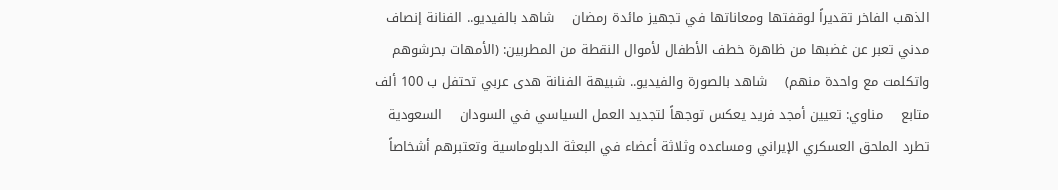الذهب الفاخر تقديراً لوقفتها ومعاناتها في تجهيز مائدة رمضان    شاهد بالفيديو.. الفنانة إنصاف مدني تعبر عن غضبها من ظاهرة خطف الأطفال لأموال النقطة من المطربين: (الأمهات بحرشوهم واتكلمت مع واحدة منهم)    شاهد بالصورة والفيديو.. شبيهة الفنانة هدى عربي تحتفل ب 100 ألف متابع    مناوي: تعيين أمجد فريد يعكس توجهاً لتجديد العمل السياسي في السودان    السعودية تطرد الملحق العسكري الإيراني ومساعده وثلاثة أعضاء في البعثة الدبلوماسية وتعتبرهم أشخاصاً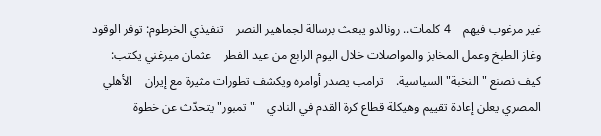غير مرغوب فيهم    4 كلمات.. رونالدو يبعث برسالة لجماهير النصر    تنفيذي الخرطوم: توفر الوقود وغاز الطبخ وعمل المخابز والمواصلات خلال اليوم الرابع من عيد الفطر    عثمان ميرغني يكتب: كيف نصنع "النخبة" السياسية.    ترامب يصدر أوامره ويكشف تطورات مثيرة مع إيران    الأهلي المصري يعلن إعادة تقييم وهيكلة قطاع كرة القدم في النادي    "تمبور" يتحدّث عن خطوة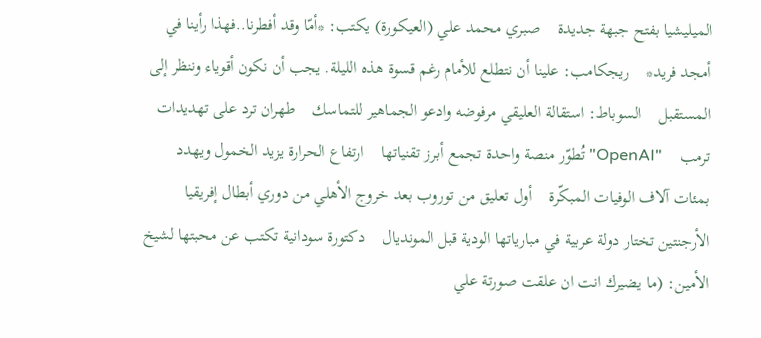الميليشيا بفتح جبهة جديدة    صبري محمد علي (العيكورة) يكتب: *أمّا وقد أفطرنا..فهذا رأينا في أمجد فريد*    ريجكامب: علينا أن نتطلع للأمام رغم قسوة هذه الليلة. يجب أن نكون أقوياء وننظر إلى المستقبل    السوباط: استقالة العليقي مرفوضه وادعو الجماهير للتماسك    طهران ترد على تهديدات ترمب    "OpenAI" تُطوّر منصة واحدة تجمع أبرز تقنياتها    ارتفاع الحرارة يزيد الخمول ويهدد بمئات آلاف الوفيات المبكّرة    أول تعليق من توروب بعد خروج الأهلي من دوري أبطال إفريقيا    الأرجنتين تختار دولة عربية في مبارياتها الودية قبل المونديال    دكتورة سودانية تكتب عن محبتها لشيخ الأمين: (ما يضيرك انت ان علقت صورتة علي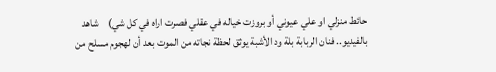حائط منزلي او علي عيوني أو بروزت خياله في عقلي فصرت اراه في كل شي)    شاهد بالفيديو.. فنان الربابة بلة ود الأشبة يوثق لحظة نجاته من الموت بعد أن لهجوم مسلح من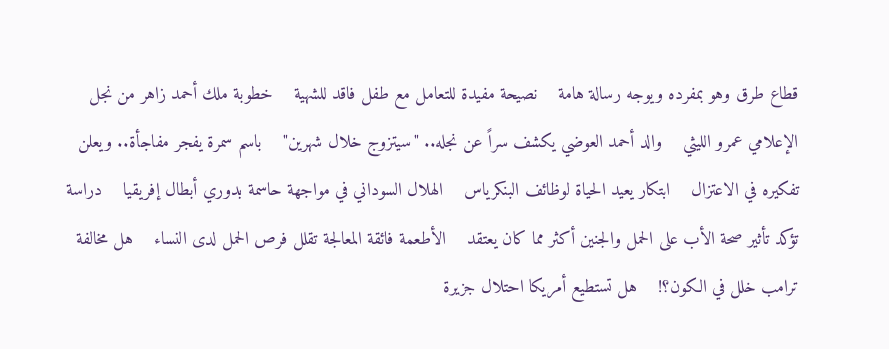قطاع طرق وهو بمفرده ويوجه رسالة هامة    نصيحة مفيدة للتعامل مع طفل فاقد للشهية    خطوبة ملك أحمد زاهر من نجل الإعلامي عمرو الليثي    والد أحمد العوضي يكشف سراً عن نجله.. "سيتزوج خلال شهرين"    باسم سمرة يفجر مفاجأة.. ويعلن تفكيره في الاعتزال    ابتكار يعيد الحياة لوظائف البنكرياس    الهلال السوداني في مواجهة حاسمة بدوري أبطال إفريقيا    دراسة تؤكد تأثير صحة الأب على الحمل والجنين أكثر مما كان يعتقد    الأطعمة فائقة المعالجة تقلل فرص الحمل لدى النساء    هل مخالفة ترامب خلل في الكون؟!    هل تستطيع أمريكا احتلال جزيرة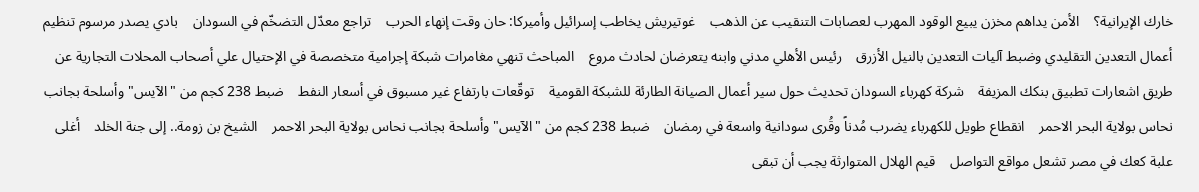خارك الإيرانية؟    الأمن يداهم مخزن يبيع الوقود المهرب لعصابات التنقيب عن الذهب    غوتيريش يخاطب إسرائيل وأميركا: حان وقت إنهاء الحرب    تراجع معدّل التضخّم في السودان    بادي يصدر مرسوم تنظيم أعمال التعدين التقليدي وضبط آليات التعدين بالنيل الأزرق    رئيس الأهلي مدني وابنه يتعرضان لحادث مروع    المباحث تنهي مغامرات شبكة إجرامية متخصصة في الإحتيال علي أصحاب المحلات التجارية عن طريق اشعارات تطبيق بنكك المزيفة    شركة كهرباء السودان تحديث حول سير أعمال الصيانة الطارئة للشبكة القومية    توقّعات بارتفاع غير مسبوق في أسعار النفط    ضبط 238 كجم من "الآيس" وأسلحة بجانب نحاس بولاية البحر الاحمر    انقطاع طويل للكهرباء يضرب مُدناً وقُرى سودانية واسعة في رمضان    ضبط 238 كجم من "الآيس" وأسلحة بجانب نحاس بولاية البحر الاحمر    الشيخ بن زومة.. إلى جنة الخلد    أغلى علبة كعك في مصر تشعل مواقع التواصل    قيم الهلال المتوارثة يجب أن تبقى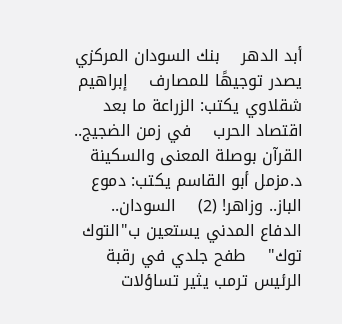أبد الدهر    بنك السودان المركزي يصدر توجيهًا للمصارف    إبراهيم شقلاوي يكتب: الزراعة ما بعد اقتصاد الحرب    في زمن الضجيج.. القرآن بوصلة المعنى والسكينة    د.مزمل أبو القاسم يكتب: دموع الباز.. وزاهر! (2)    السودان.. الدفاع المدني يستعين ب"التوك توك"    طفح جلدي في رقبة الرئيس ترمب يثير تساؤلات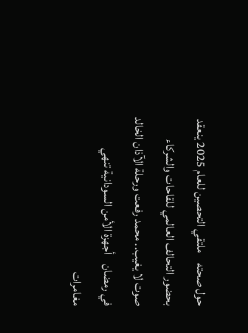حول صحته    ملتقي التحصين للعام 2025 ينعقد بحضور التحالف العالمي للقاحات والشركاء    صوت لا يغيب.. محمد رفعت ورحلة الآذان الخالد في رمضان    أجهزة الأمن السودانية تنهي مغامرات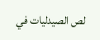لص الصيدليات في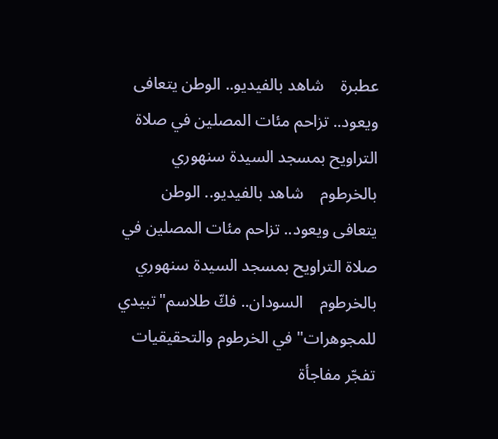عطبرة    شاهد بالفيديو.. الوطن يتعافى ويعود.. تزاحم مئات المصلين في صلاة التراويح بمسجد السيدة سنهوري بالخرطوم    شاهد بالفيديو.. الوطن يتعافى ويعود.. تزاحم مئات المصلين في صلاة التراويح بمسجد السيدة سنهوري بالخرطوم    السودان.. فكّ طلاسم"تبيدي للمجوهرات" في الخرطوم والتحقيقيات تفجّر مفاجأة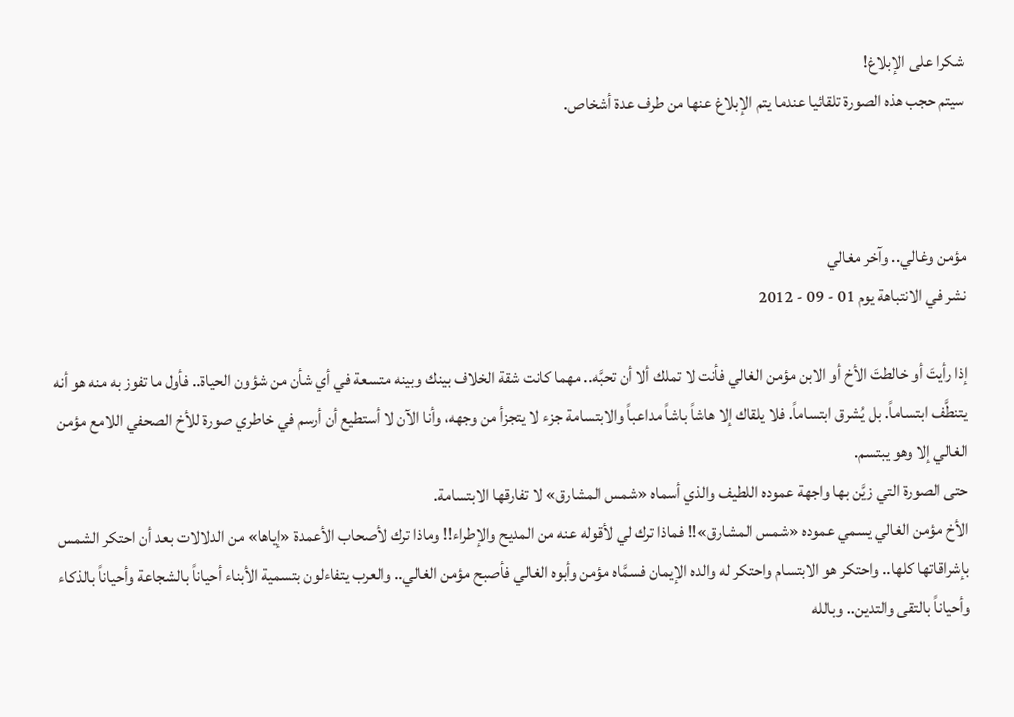شكرا على الإبلاغ!
سيتم حجب هذه الصورة تلقائيا عندما يتم الإبلاغ عنها من طرف عدة أشخاص.



مؤمن وغالي.. وآخر مغالي
نشر في الانتباهة يوم 01 - 09 - 2012

إذا رأيتَ أو خالطتَ الأخ أو الابن مؤمن الغالي فأنت لا تملك ألا أن تحبَّه.. مهما كانت شقة الخلاف بينك وبينه متسعة في أي شأن من شؤون الحياة.. فأول ما تفوز به منه هو أنه يتنطَّف ابتساماً. بل يُشرق ابتساماً. فلا يلقاك إلا هاشاً باشاً مداعباً والابتسامة جزء لا يتجزأ من وجهه، وأنا الآن لا أستطيع أن أرسم في خاطري صورة للأخ الصحفي اللامع مؤمن الغالي إلا وهو يبتسم.
حتى الصورة التي زيَّن بها واجهة عموده اللطيف والذي أسماه «شمس المشارق» لا تفارقها الابتسامة.
الأخ مؤمن الغالي يسمي عموده «شمس المشارق»!! فماذا ترك لي لأقوله عنه من المديح والإطراء!! وماذا ترك لأصحاب الأعمدة «إياها» من الدلالات بعد أن احتكر الشمس بإشراقاتها كلها.. واحتكر هو الابتسام واحتكر له والده الإيمان فسمَّاه مؤمن وأبوه الغالي فأصبح مؤمن الغالي.. والعرب يتفاءلون بتسمية الأبناء أحياناً بالشجاعة وأحياناً بالذكاء وأحياناً بالتقى والتدين.. وبالله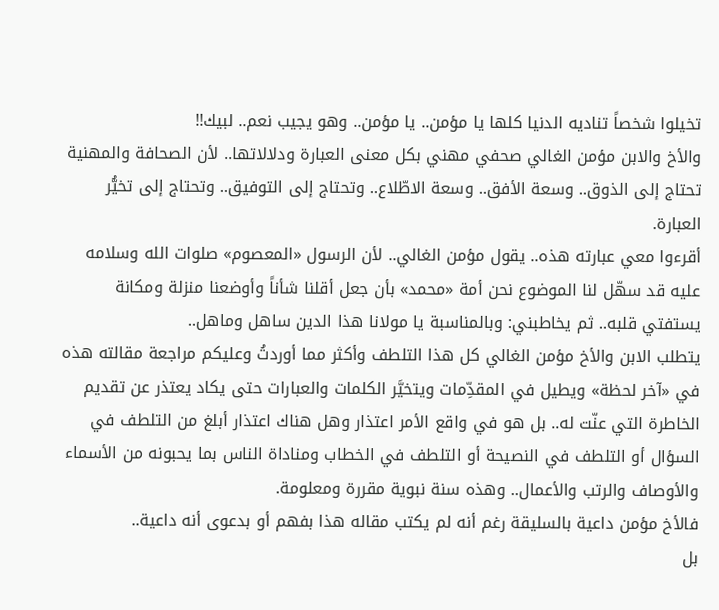تخيلوا شخصاً تناديه الدنيا كلها يا مؤمن.. يا مؤمن.. وهو يجيب نعم.. لبيك!!
والأخ والابن مؤمن الغالي صحفي مهني بكل معنى العبارة ودلالاتها.. لأن الصحافة والمهنية تحتاج إلى الذوق.. وسعة الأفق.. وسعة الاطّلاع.. وتحتاج إلى التوفيق.. وتحتاج إلى تخيُّر العبارة.
أقرءوا معي عبارته هذه.. يقول مؤمن الغالي.. لأن الرسول «المعصوم» صلوات الله وسلامه عليه قد سهّل لنا الموضوع نحن أمة «محمد» بأن جعل أقلنا شأناً وأوضعنا منزلة ومكانة يستفتي قلبه.. ثم يخاطبني: وبالمناسبة يا مولانا هذا الدين ساهل وماهل..
يتطلب الابن والأخ مؤمن الغالي كل هذا التلطف وأكثر مما أوردتُ وعليكم مراجعة مقالته هذه في «آخر لحظة» ويطيل في المقدِّمات ويتخيَّر الكلمات والعبارات حتى يكاد يعتذر عن تقديم الخاطرة التي عنّت له.. بل هو في واقع الأمر اعتذار وهل هناك اعتذار أبلغ من التلطف في السؤال أو التلطف في النصيحة أو التلطف في الخطاب ومناداة الناس بما يحبونه من الأسماء والأوصاف والرتب والأعمال.. وهذه سنة نبوية مقررة ومعلومة.
فالأخ مؤمن داعية بالسليقة رغم أنه لم يكتب مقاله هذا بفهم أو بدعوى أنه داعية..
بل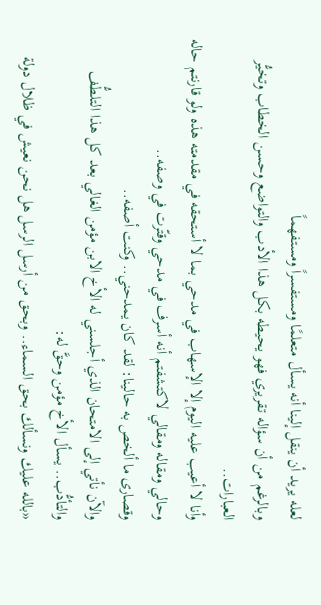لعله يريد أن ينقل إلينا أنه يسأل متعلمًا ومستفسراً ومستفهماً
وبالرغم من أن سؤاله تقريري فهو يحيطه بكل هذا الأدب والتواضع وحسن الخطاب وتخيُّر العبارات..
وأنا لا أعيب عليه اليوم إلا الإسهاب في مدحي بما لا أستحقه في مقدمته هذه ولو قارنتم حاله وحالي ومقاله ومقالي لاكتشفتم أنه أسرف في مدحي وقتّرت في وصفه..
وقصارى ما ألخص به حالينا: لقد كان يمدحني.. وكنت أصفه..
والآن نأتي إلى الامتحان الذي أجلسني له الأخ الابن مؤمن الغالي بعد كل هذا التلطُّف والتأدُّب.. يسأل الأخ مؤمن وحقَّ له:
«بالله عليك ونسألك بحق السماء.. وبحق من أرسل الرسل هل نحن نعيش في ظلال دولة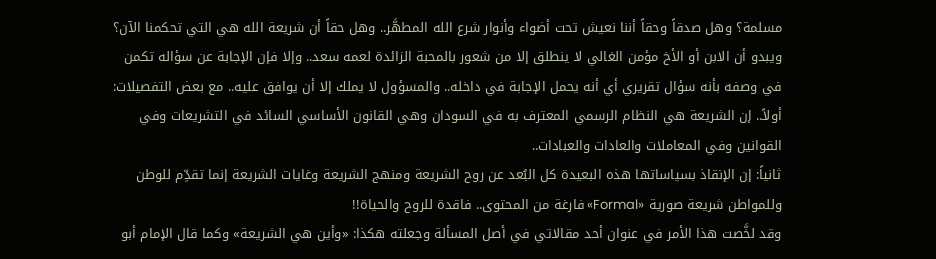مسلمة؟ وهل صدقاً وحقاً أننا نعيش تحت أضواء وأنوار شرع الله المطهَّر.. وهل حقاً أن شريعة الله هي التي تحكمنا الآن؟
ويبدو أن الابن أو الأخ مؤمن الغالي لا ينطلق إلا من شعور بالمحبة الزائدة لعمه سعد.. وإلا فإن الإجابة عن سؤاله تكمن في وصفه بأنه سؤال تقريري أي أنه يحمل الإجابة في داخله.. والمسؤول لا يملك إلا أن يوافق عليه.. مع بعض التفصيلات:
أولاً.. إن الشريعة هي النظام الرسمي المعترف به في السودان وهي القانون الأساسي السائد في التشريعات وفي القوانين وفي المعاملات والعادات والعبادات..
ثانياً: إن الإنقاذ بسياساتها هذه البعيدة كل البُعد عن روح الشريعة ومنهج الشريعة وغايات الشريعة إنما تقدِّم للوطن وللمواطن شريعة صورية «Formal» فارغة من المحتوى.. فاقدة للروح والحياة!!
وقد لخَّصت هذا الأمر في عنوان أحد مقالاتي في أصل المسألة وجعلته هكذا: «وأين هي الشريعة» وكما قال الإمام أبو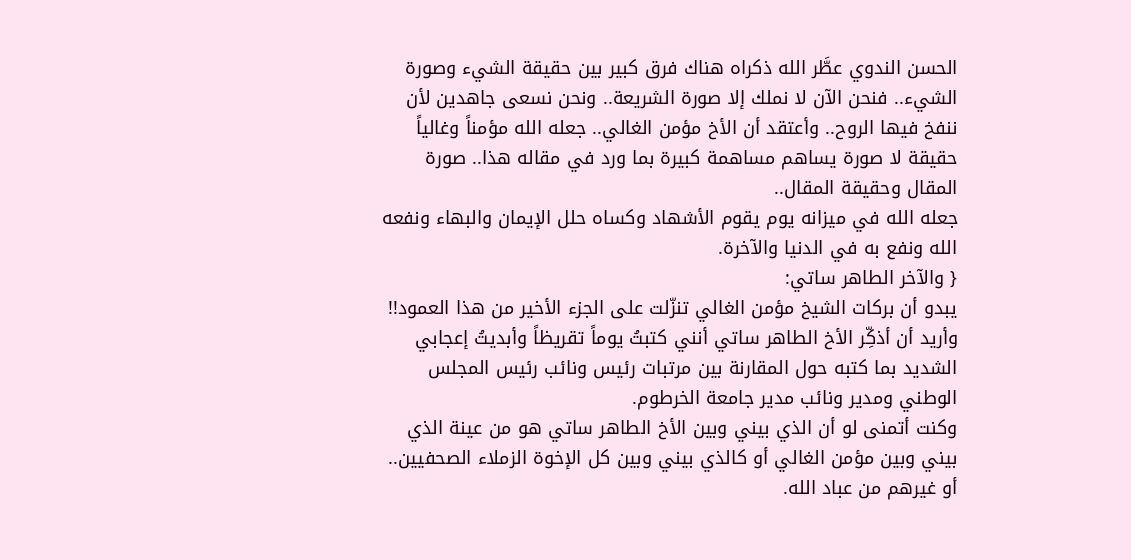الحسن الندوي عطَّر الله ذكراه هناك فرق كبير بين حقيقة الشيء وصورة الشيء.. فنحن الآن لا نملك إلا صورة الشريعة.. ونحن نسعى جاهدين لأن ننفخ فيها الروح.. وأعتقد أن الأخ مؤمن الغالي.. جعله الله مؤمناً وغالياً حقيقة لا صورة يساهم مساهمة كبيرة بما ورد في مقاله هذا.. صورة المقال وحقيقة المقال..
جعله الله في ميزانه يوم يقوم الأشهاد وكساه حلل الإيمان والبهاء ونفعه الله ونفع به في الدنيا والآخرة.
{ والآخر الطاهر ساتي:
يبدو أن بركات الشيخ مؤمن الغالي تنزّلت على الجزء الأخير من هذا العمود!!
وأريد أن أذكِّر الأخ الطاهر ساتي أنني كتبتُ يوماً تقريظاً وأبديتُ إعجابي الشديد بما كتبه حول المقارنة بين مرتبات رئيس ونائب رئيس المجلس الوطني ومدير ونائب مدير جامعة الخرطوم.
وكنت أتمنى لو أن الذي بيني وبين الأخ الطاهر ساتي هو من عينة الذي بيني وبين مؤمن الغالي أو كالذي بيني وبين كل الإخوة الزملاء الصحفيين.. أو غيرهم من عباد الله.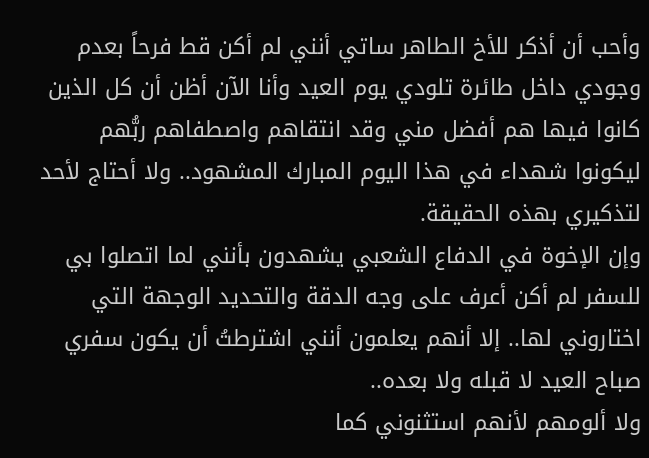وأحب أن أذكر للأخ الطاهر ساتي أنني لم أكن قط فرحاً بعدم وجودي داخل طائرة تلودي يوم العيد وأنا الآن أظن أن كل الذين كانوا فيها هم أفضل مني وقد انتقاهم واصطفاهم ربُّهم ليكونوا شهداء في هذا اليوم المبارك المشهود.. ولا أحتاج لأحد لتذكيري بهذه الحقيقة.
وإن الإخوة في الدفاع الشعبي يشهدون بأنني لما اتصلوا بي للسفر لم أكن أعرف على وجه الدقة والتحديد الوجهة التي اختاروني لها.. إلا أنهم يعلمون أنني اشترطتُ أن يكون سفري صباح العيد لا قبله ولا بعده..
ولا ألومهم لأنهم استثنوني كما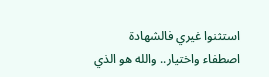استثنوا غيري فالشهادة اصطفاء واختيار.. والله هو الذي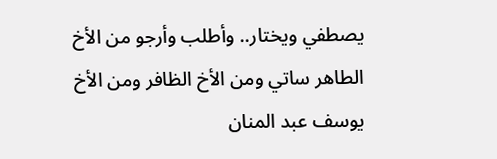يصطفي ويختار.. وأطلب وأرجو من الأخ الطاهر ساتي ومن الأخ الظافر ومن الأخ يوسف عبد المنان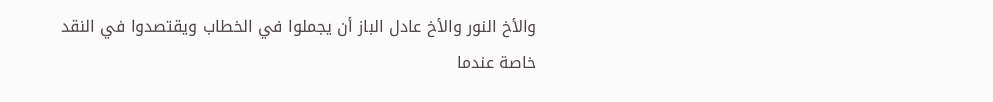والأخ النور والأخ عادل الباز أن يجملوا في الخطاب ويقتصدوا في النقد خاصة عندما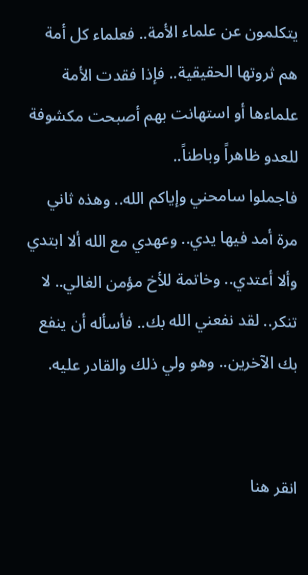يتكلمون عن علماء الأمة.. فعلماء كل أمة هم ثروتها الحقيقية.. فإذا فقدت الأمة علماءها أو استهانت بهم أصبحت مكشوفة للعدو ظاهراً وباطناً..
فاجملوا سامحني وإياكم الله.. وهذه ثاني مرة أمد فيها يدي.. وعهدي مع الله ألا ابتدي وألا أعتدي.. وخاتمة للأخ مؤمن الغالي.. لا تنكر.. لقد نفعني الله بك.. فأسأله أن ينفع بك الآخرين.. وهو ولي ذلك والقادر عليه.


انقر هنا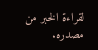لقراءة الخبر من مصدره.